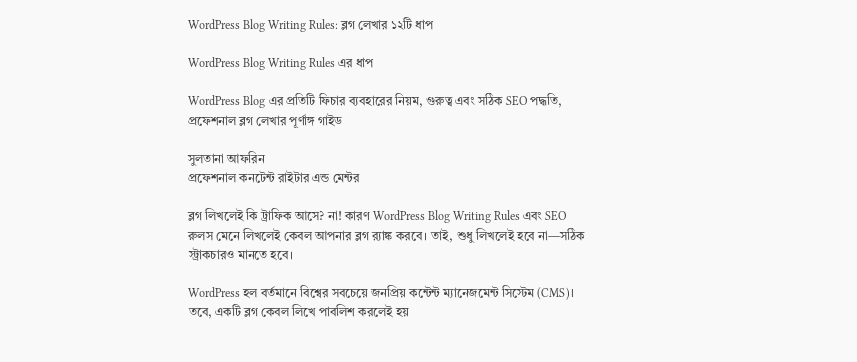WordPress Blog Writing Rules: ব্লগ লেখার ১২টি ধাপ

WordPress Blog Writing Rules এর ধাপ

WordPress Blog এর প্রতিটি ফিচার ব্যবহারের নিয়ম, গুরুত্ব এবং সঠিক SEO পদ্ধতি, প্রফেশনাল ব্লগ লেখার পূর্ণাঙ্গ গাইড

সুলতানা আফরিন
প্রফেশনাল কনটেন্ট রাইটার এন্ড মেন্টর

ব্লগ লিখলেই কি ট্রাফিক আসে? না! কারণ WordPress Blog Writing Rules এবং SEO রুলস মেনে লিখলেই কেবল আপনার ব্লগ র‍্যাঙ্ক করবে। তাই, শুধু লিখলেই হবে না—সঠিক স্ট্রাকচারও মানতে হবে।

WordPress হল বর্তমানে বিশ্বের সবচেয়ে জনপ্রিয় কন্টেন্ট ম্যানেজমেন্ট সিস্টেম (CMS)। তবে, একটি ব্লগ কেবল লিখে পাবলিশ করলেই হয়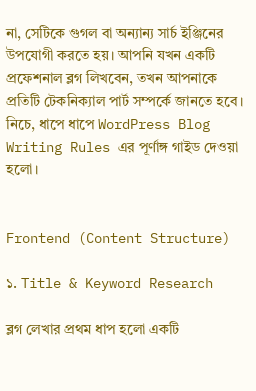না, সেটিকে গুগল বা অন্যান্য সার্চ ইঞ্জিনের উপযোগী করতে হয়। আপনি যখন একটি প্রফেশনাল ব্লগ লিখবেন, তখন আপনাকে প্রতিটি টেকনিক্যাল পার্ট সম্পর্কে জানতে হবে। নিচে, ধাপে ধাপে WordPress Blog Writing Rules এর পূর্ণাঙ্গ গাইড দেওয়া হলো।


Frontend (Content Structure)

১. Title & Keyword Research

ব্লগ লেখার প্রথম ধাপ হলো একটি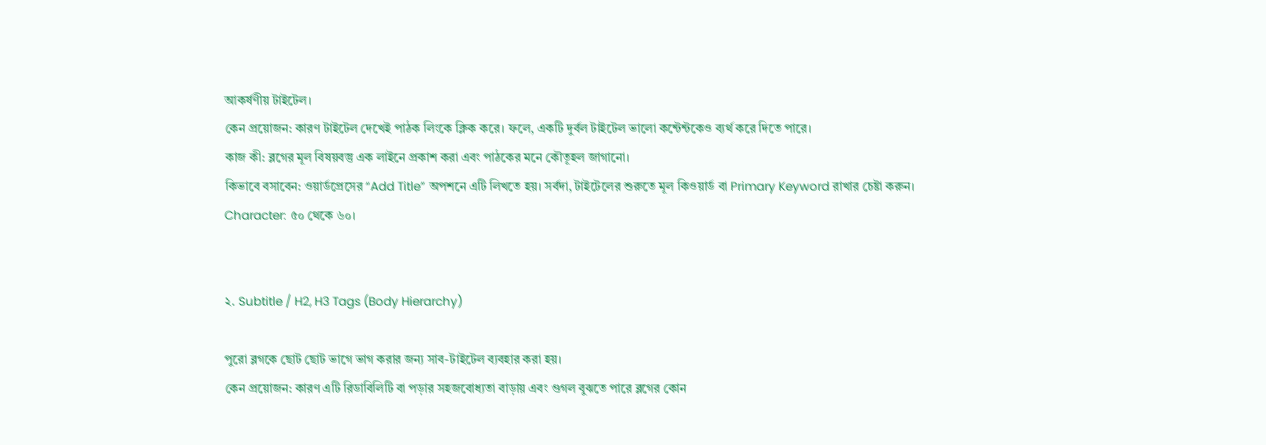আকর্ষণীয় টাইটেল।
কেন প্রয়োজন: কারণ টাইটেল দেখেই পাঠক লিংকে ক্লিক করে। ফলে, একটি দুর্বল টাইটেল ভালো কন্টেন্টকেও ব্যর্থ করে দিতে পারে।
কাজ কী: ব্লগের মূল বিষয়বস্তু এক লাইনে প্রকাশ করা এবং পাঠকের মনে কৌতূহল জাগানো।
কিভাবে বসাবেন: ওয়ার্ডপ্রেসের “Add Title” অপশনে এটি লিখতে হয়। সর্বদা, টাইটেলের শুরুতে মূল কিওয়ার্ড বা Primary Keyword রাখার চেষ্টা করুন।
Character: ৫০ থেকে ৬০।


২. Subtitle / H2, H3 Tags (Body Hierarchy)

পুরো ব্লগকে ছোট ছোট ভাগে ভাগ করার জন্য সাব-টাইটেল ব্যবহার করা হয়।
কেন প্রয়োজন: কারণ এটি রিডাবিলিটি বা পড়ার সহজবোধ্যতা বাড়ায় এবং গুগল বুঝতে পারে ব্লগের কোন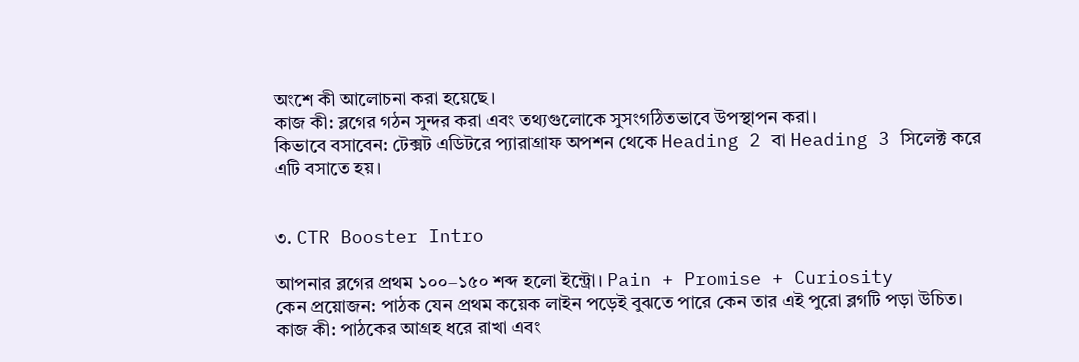অংশে কী আলোচনা করা হয়েছে।
কাজ কী: ব্লগের গঠন সুন্দর করা এবং তথ্যগুলোকে সুসংগঠিতভাবে উপস্থাপন করা।
কিভাবে বসাবেন: টেক্সট এডিটরে প্যারাগ্রাফ অপশন থেকে Heading 2 বা Heading 3 সিলেক্ট করে এটি বসাতে হয়।


৩. CTR Booster Intro

আপনার ব্লগের প্রথম ১০০–১৫০ শব্দ হলো ইন্ট্রো। Pain + Promise + Curiosity
কেন প্রয়োজন: পাঠক যেন প্রথম কয়েক লাইন পড়েই বুঝতে পারে কেন তার এই পুরো ব্লগটি পড়া উচিত।
কাজ কী: পাঠকের আগ্রহ ধরে রাখা এবং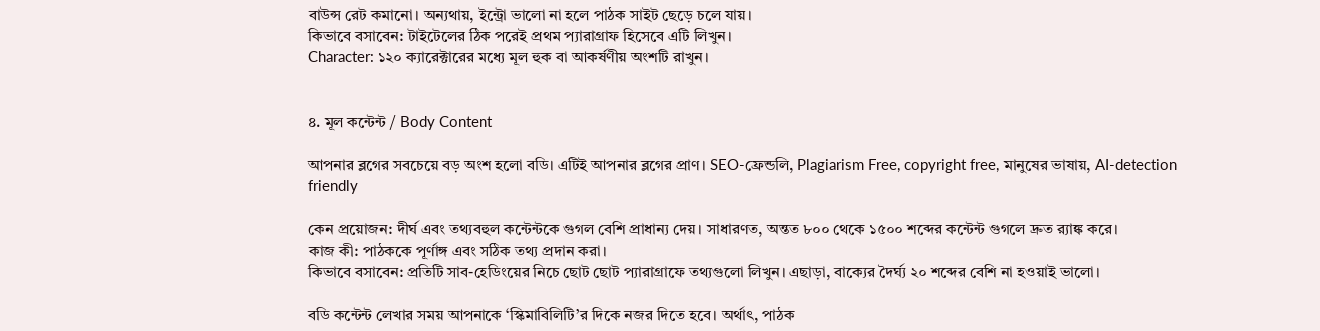বাউন্স রেট কমানো। অন্যথায়, ইন্ট্রো ভালো না হলে পাঠক সাইট ছেড়ে চলে যায়।
কিভাবে বসাবেন: টাইটেলের ঠিক পরেই প্রথম প্যারাগ্রাফ হিসেবে এটি লিখুন।
Character: ১২০ ক্যারেক্টারের মধ্যে মূল হুক বা আকর্ষণীয় অংশটি রাখুন।


৪. মূল কন্টেন্ট / Body Content

আপনার ব্লগের সবচেয়ে বড় অংশ হলো বডি। এটিই আপনার ব্লগের প্রাণ। SEO-ফ্রেন্ডলি, Plagiarism Free, copyright free, মানুষের ভাষায়, AI-detection friendly

কেন প্রয়োজন: দীর্ঘ এবং তথ্যবহুল কন্টেন্টকে গুগল বেশি প্রাধান্য দেয়। সাধারণত, অন্তত ৮০০ থেকে ১৫০০ শব্দের কন্টেন্ট গুগলে দ্রুত র‍্যাঙ্ক করে।
কাজ কী: পাঠককে পূর্ণাঙ্গ এবং সঠিক তথ্য প্রদান করা।
কিভাবে বসাবেন: প্রতিটি সাব-হেডিংয়ের নিচে ছোট ছোট প্যারাগ্রাফে তথ্যগুলো লিখুন। এছাড়া, বাক্যের দৈর্ঘ্য ২০ শব্দের বেশি না হওয়াই ভালো।

বডি কন্টেন্ট লেখার সময় আপনাকে ‘স্কিমাবিলিটি’র দিকে নজর দিতে হবে। অর্থাৎ, পাঠক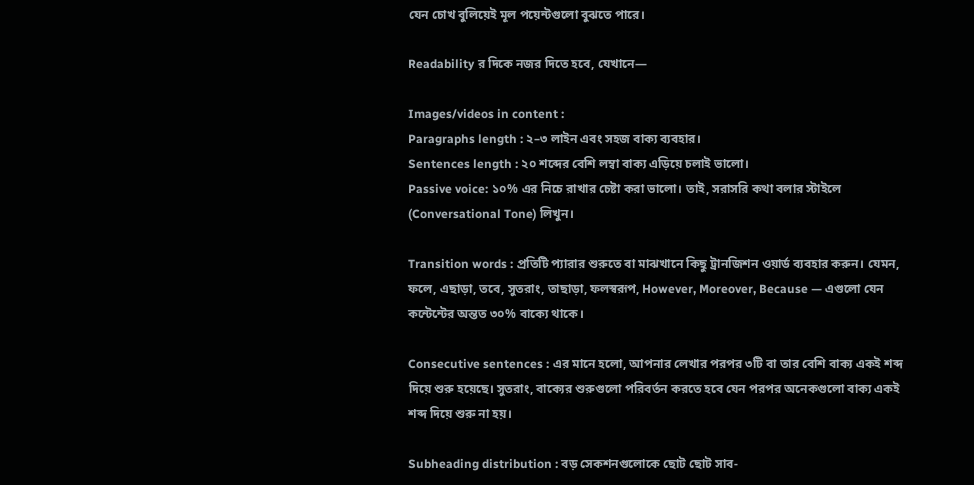যেন চোখ বুলিয়েই মূল পয়েন্টগুলো বুঝতে পারে।

Readability র দিকে নজর দিতে হবে, যেখানে—

Images/videos in content :
Paragraphs length : ২–৩ লাইন এবং সহজ বাক্য ব্যবহার।
Sentences length : ২০ শব্দের বেশি লম্বা বাক্য এড়িয়ে চলাই ভালো।
Passive voice: ১০% এর নিচে রাখার চেষ্টা করা ভালো। তাই, সরাসরি কথা বলার স্টাইলে (Conversational Tone) লিখুন।

Transition words : প্রতিটি প্যারার শুরুতে বা মাঝখানে কিছু ট্রানজিশন ওয়ার্ড ব্যবহার করুন। যেমন, ফলে, এছাড়া, তবে, সুতরাং, তাছাড়া, ফলস্বরূপ, However, Moreover, Because — এগুলো যেন কন্টেন্টের অন্তত ৩০% বাক্যে থাকে।

Consecutive sentences : এর মানে হলো, আপনার লেখার পরপর ৩টি বা তার বেশি বাক্য একই শব্দ দিয়ে শুরু হয়েছে। সুতরাং, বাক্যের শুরুগুলো পরিবর্তন করতে হবে যেন পরপর অনেকগুলো বাক্য একই শব্দ দিয়ে শুরু না হয়।

Subheading distribution : বড় সেকশনগুলোকে ছোট ছোট সাব-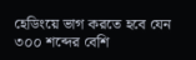হেডিংয়ে ভাগ করতে হবে যেন ৩০০ শব্দের বেশি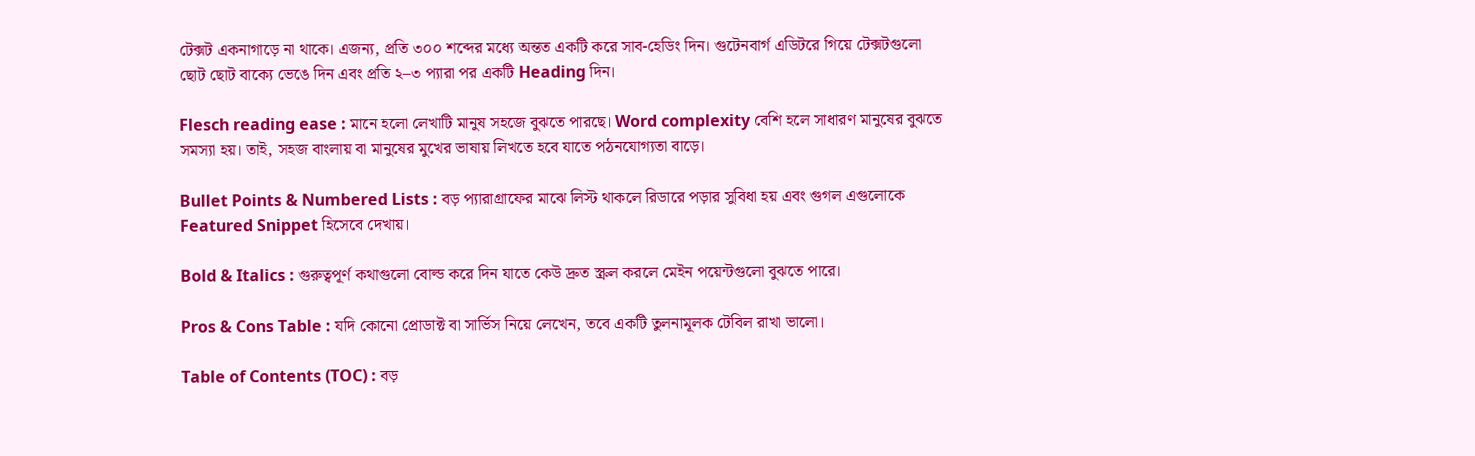টেক্সট একনাগাড়ে না থাকে। এজন্য, প্রতি ৩০০ শব্দের মধ্যে অন্তত একটি করে সাব-হেডিং দিন। গুটেনবার্গ এডিটরে গিয়ে টেক্সটগুলো ছোট ছোট বাক্যে ভেঙে দিন এবং প্রতি ২–৩ প্যারা পর একটি Heading দিন।

Flesch reading ease : মানে হলো লেখাটি মানুষ সহজে বুঝতে পারছে। Word complexity বেশি হলে সাধারণ মানুষের বুঝতে সমস্যা হয়। তাই, সহজ বাংলায় বা মানুষের মুখের ভাষায় লিখতে হবে যাতে পঠনযোগ্যতা বাড়ে।

Bullet Points & Numbered Lists : বড় প্যারাগ্রাফের মাঝে লিস্ট থাকলে রিডারে পড়ার সুবিধা হয় এবং গুগল এগুলোকে Featured Snippet হিসেবে দেখায়।

Bold & Italics : গুরুত্বপূর্ণ কথাগুলো বোল্ড করে দিন যাতে কেউ দ্রুত স্ক্রল করলে মেইন পয়েন্টগুলো বুঝতে পারে।

Pros & Cons Table : যদি কোনো প্রোডাক্ট বা সার্ভিস নিয়ে লেখেন, তবে একটি তুলনামূলক টেবিল রাখা ভালো।

Table of Contents (TOC) : বড়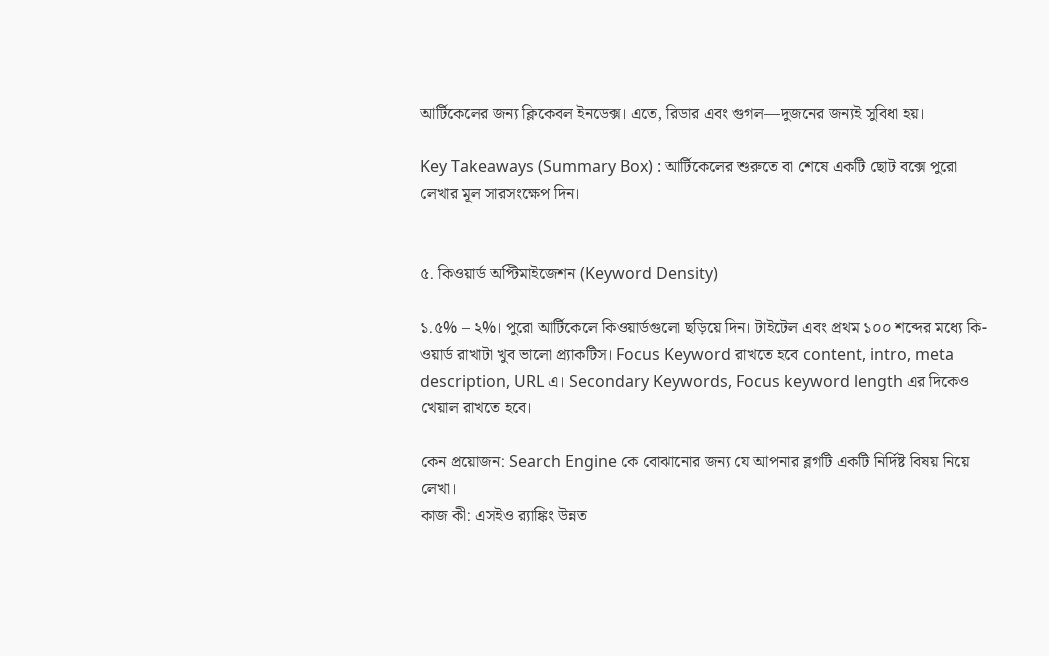আর্টিকেলের জন্য ক্লিকেবল ইনডেক্স। এতে, রিডার এবং গুগল—দুজনের জন্যই সুবিধা হয়।

Key Takeaways (Summary Box) : আর্টিকেলের শুরুতে বা শেষে একটি ছোট বক্সে পুরো লেখার মূল সারসংক্ষেপ দিন।


৫. কিওয়ার্ড অপ্টিমাইজেশন (Keyword Density)

১.৫% – ২%। পুরো আর্টিকেলে কিওয়ার্ডগুলো ছড়িয়ে দিন। টাইটেল এবং প্রথম ১০০ শব্দের মধ্যে কি-ওয়ার্ড রাখাটা খুব ভালো প্র্যাকটিস। Focus Keyword রাখতে হবে content, intro, meta description, URL এ। Secondary Keywords, Focus keyword length এর দিকেও খেয়াল রাখতে হবে।

কেন প্রয়োজন: Search Engine কে বোঝানোর জন্য যে আপনার ব্লগটি একটি নির্দিষ্ট বিষয় নিয়ে লেখা।
কাজ কী: এসইও র‍্যাঙ্কিং উন্নত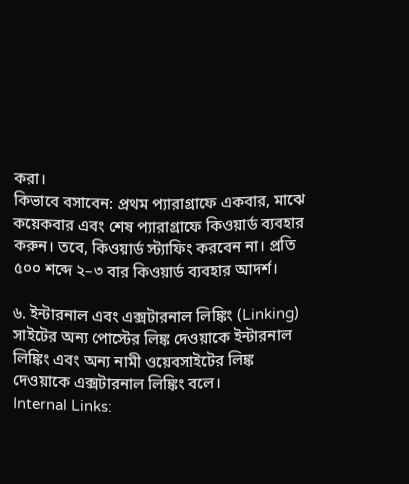করা।
কিভাবে বসাবেন: প্রথম প্যারাগ্রাফে একবার, মাঝে কয়েকবার এবং শেষ প্যারাগ্রাফে কিওয়ার্ড ব্যবহার করুন। তবে, কিওয়ার্ড স্ট্যাফিং করবেন না। প্রতি ৫০০ শব্দে ২–৩ বার কিওয়ার্ড ব্যবহার আদর্শ।

৬. ইন্টারনাল এবং এক্সটারনাল লিঙ্কিং (Linking)
সাইটের অন্য পোস্টের লিঙ্ক দেওয়াকে ইন্টারনাল লিঙ্কিং এবং অন্য নামী ওয়েবসাইটের লিঙ্ক দেওয়াকে এক্সটারনাল লিঙ্কিং বলে।
Internal Links: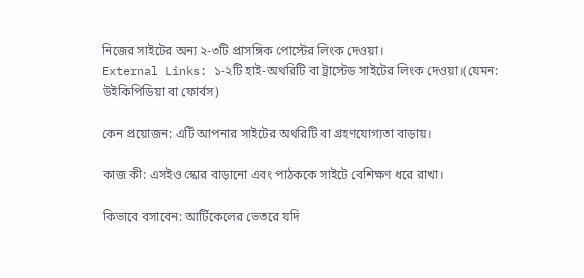নিজের সাইটের অন্য ২-৩টি প্রাসঙ্গিক পোস্টের লিংক দেওয়া।
External Links: ১-২টি হাই-অথরিটি বা ট্রাস্টেড সাইটের লিংক দেওয়া।(যেমন: উইকিপিডিয়া বা ফোর্বস)

কেন প্রয়োজন: এটি আপনার সাইটের অথরিটি বা গ্রহণযোগ্যতা বাড়ায়।

কাজ কী: এসইও স্কোর বাড়ানো এবং পাঠককে সাইটে বেশিক্ষণ ধরে রাখা।

কিভাবে বসাবেন: আর্টিকেলের ভেতরে যদি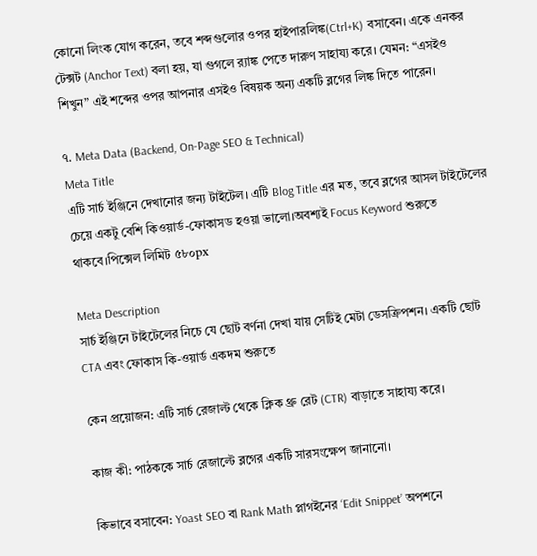কোনো লিংক যোগ করেন, তবে শব্দগুলোর ওপর হাইপারলিঙ্ক(Ctrl+K) বসাবেন। একে এনকর টেক্সট (Anchor Text) বলা হয়, যা গুগলে র‍্যাঙ্ক পেতে দারুণ সাহায্য করে। যেমন: “এসইও শিখুন” এই শব্দের ওপর আপনার এসইও বিষয়ক অন্য একটি ব্লগের লিঙ্ক দিতে পারেন।

৭. Meta Data (Backend, On-Page SEO & Technical)
Meta Title
এটি সার্চ ইঞ্জিনে দেখানোর জন্য টাইটেল। এটি Blog Title এর মত, তবে ব্লগের আসল টাইটেলের চেয়ে একটু বেশি কিওয়ার্ড-ফোকাসড হওয়া ভালো।অবশ্যই Focus Keyword শুরুতে থাকবে।পিক্সেল লিমিট ৫৮০px

Meta Description
সার্চ ইঞ্জিনে টাইটেলের নিচে যে ছোট বর্ণনা দেখা যায় সেটিই মেটা ডেসক্রিপশন। একটি ছোট CTA এবং ফোকাস কি-ওয়ার্ড একদম শুরুতে

কেন প্রয়োজন: এটি সার্চ রেজাল্ট থেকে ক্লিক থ্রু রেট (CTR) বাড়াতে সাহায্য করে।

কাজ কী: পাঠককে সার্চ রেজাল্টে ব্লগের একটি সারসংক্ষেপ জানানো।

কিভাবে বসাবেন: Yoast SEO বা Rank Math প্লাগইনের ‘Edit Snippet’ অপশনে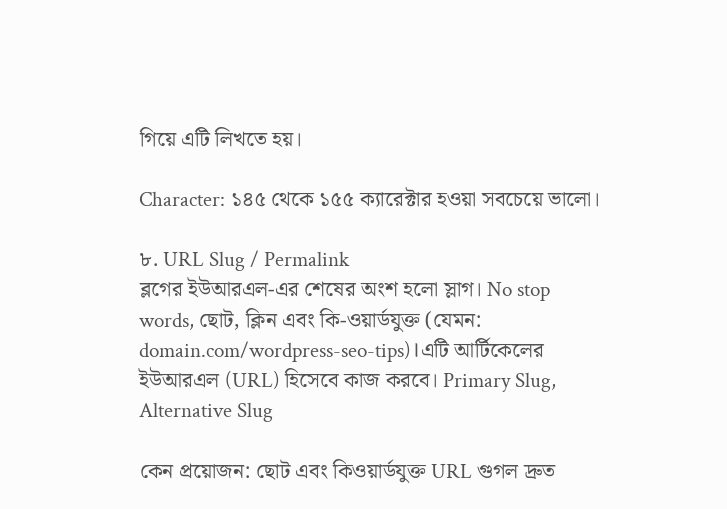গিয়ে এটি লিখতে হয়।

Character: ১৪৫ থেকে ১৫৫ ক্যারেক্টার হওয়া সবচেয়ে ভালো।

৮. URL Slug / Permalink
ব্লগের ইউআরএল-এর শেষের অংশ হলো স্লাগ। No stop words, ছোট, ক্লিন এবং কি-ওয়ার্ডযুক্ত (যেমন: domain.com/wordpress-seo-tips)।এটি আর্টিকেলের ইউআরএল (URL) হিসেবে কাজ করবে। Primary Slug, Alternative Slug

কেন প্রয়োজন: ছোট এবং কিওয়ার্ডযুক্ত URL গুগল দ্রুত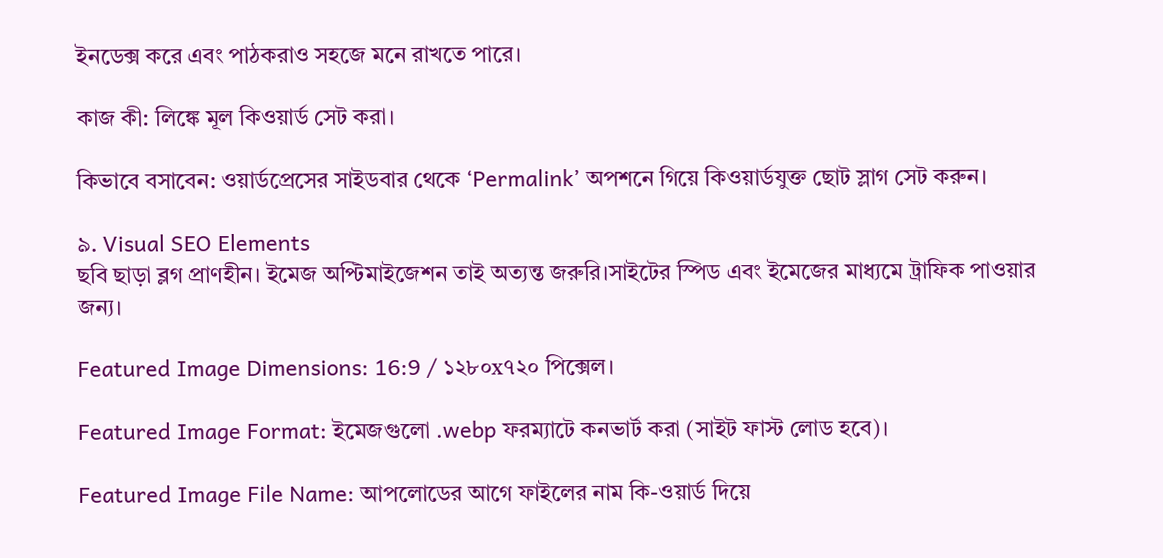ইনডেক্স করে এবং পাঠকরাও সহজে মনে রাখতে পারে।

কাজ কী: লিঙ্কে মূল কিওয়ার্ড সেট করা।

কিভাবে বসাবেন: ওয়ার্ডপ্রেসের সাইডবার থেকে ‘Permalink’ অপশনে গিয়ে কিওয়ার্ডযুক্ত ছোট স্লাগ সেট করুন।

৯. Visual SEO Elements
ছবি ছাড়া ব্লগ প্রাণহীন। ইমেজ অপ্টিমাইজেশন তাই অত্যন্ত জরুরি।সাইটের স্পিড এবং ইমেজের মাধ্যমে ট্রাফিক পাওয়ার জন্য।

Featured Image Dimensions: 16:9 / ১২৮০x৭২০ পিক্সেল।

Featured Image Format: ইমেজগুলো .webp ফরম্যাটে কনভার্ট করা (সাইট ফাস্ট লোড হবে)।

Featured Image File Name: আপলোডের আগে ফাইলের নাম কি-ওয়ার্ড দিয়ে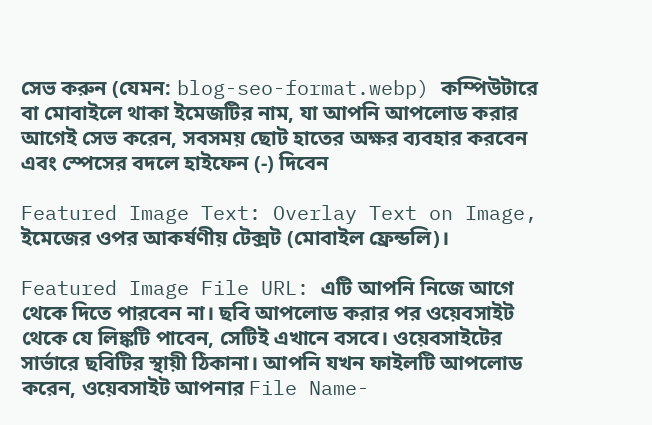সেভ করুন (যেমন: blog-seo-format.webp) কম্পিউটারে বা মোবাইলে থাকা ইমেজটির নাম, যা আপনি আপলোড করার আগেই সেভ করেন, সবসময় ছোট হাতের অক্ষর ব্যবহার করবেন এবং স্পেসের বদলে হাইফেন (-) দিবেন

Featured Image Text: Overlay Text on Image, ইমেজের ওপর আকর্ষণীয় টেক্সট (মোবাইল ফ্রেন্ডলি)।

Featured Image File URL: এটি আপনি নিজে আগে থেকে দিতে পারবেন না। ছবি আপলোড করার পর ওয়েবসাইট থেকে যে লিঙ্কটি পাবেন, সেটিই এখানে বসবে। ওয়েবসাইটের সার্ভারে ছবিটির স্থায়ী ঠিকানা। আপনি যখন ফাইলটি আপলোড করেন, ওয়েবসাইট আপনার File Name-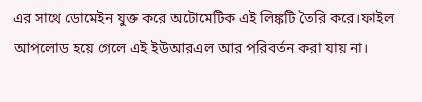এর সাথে ডোমেইন যুক্ত করে অটোমেটিক এই লিঙ্কটি তৈরি করে।ফাইল আপলোড হয়ে গেলে এই ইউআরএল আর পরিবর্তন করা যায় না।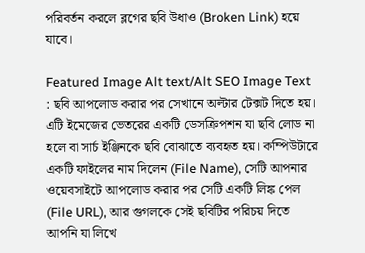পরিবর্তন করলে ব্লগের ছবি উধাও (Broken Link) হয়ে যাবে।

Featured Image Alt text/Alt SEO Image Text : ছবি আপলোড করার পর সেখানে অল্টার টেক্সট দিতে হয়। এটি ইমেজের ভেতরের একটি ডেসক্রিপশন যা ছবি লোড না হলে বা সার্চ ইঞ্জিনকে ছবি বোঝাতে ব্যবহৃত হয়। কম্পিউটারে একটি ফাইলের নাম দিলেন (File Name), সেটি আপনার ওয়েবসাইটে আপলোড করার পর সেটি একটি লিঙ্ক পেল (File URL), আর গুগলকে সেই ছবিটির পরিচয় দিতে আপনি যা লিখে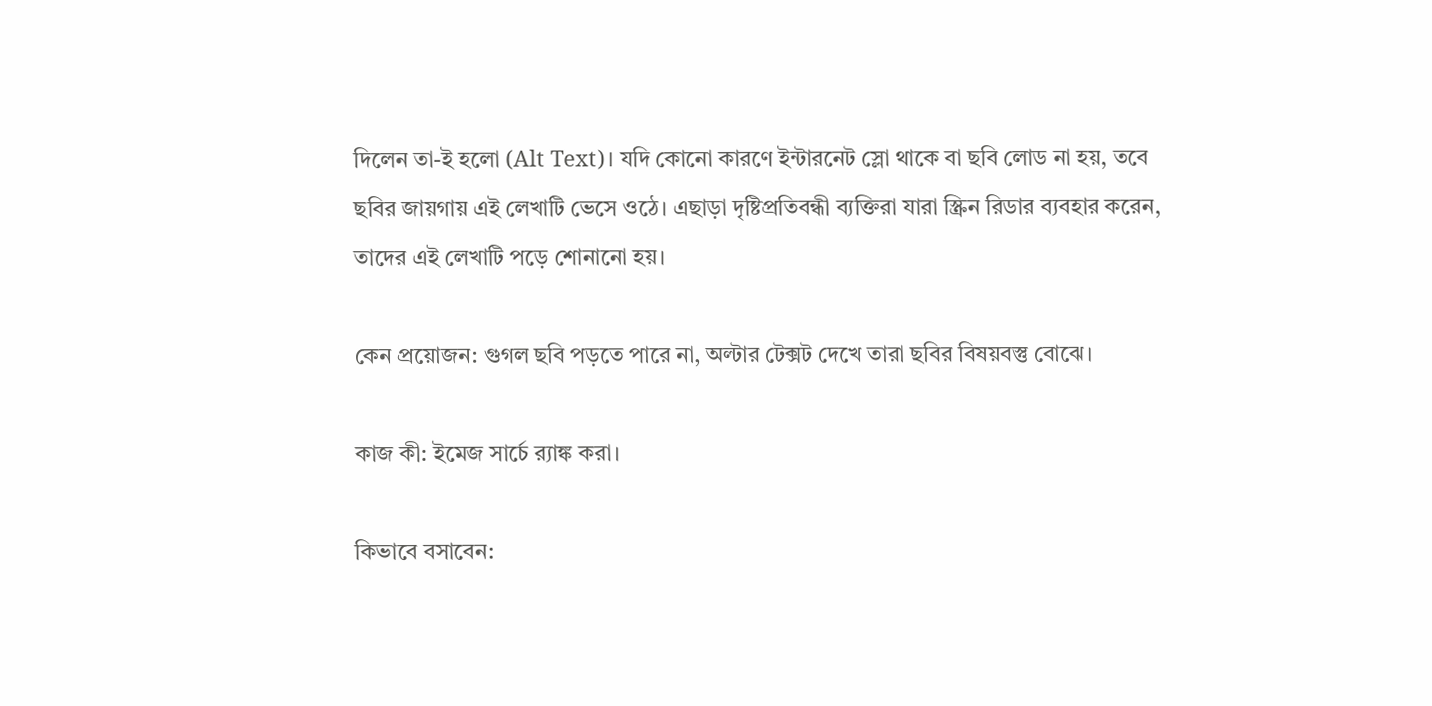দিলেন তা-ই হলো (Alt Text)। যদি কোনো কারণে ইন্টারনেট স্লো থাকে বা ছবি লোড না হয়, তবে ছবির জায়গায় এই লেখাটি ভেসে ওঠে। এছাড়া দৃষ্টিপ্রতিবন্ধী ব্যক্তিরা যারা স্ক্রিন রিডার ব্যবহার করেন, তাদের এই লেখাটি পড়ে শোনানো হয়।

কেন প্রয়োজন: গুগল ছবি পড়তে পারে না, অল্টার টেক্সট দেখে তারা ছবির বিষয়বস্তু বোঝে।

কাজ কী: ইমেজ সার্চে র‍্যাঙ্ক করা।

কিভাবে বসাবেন: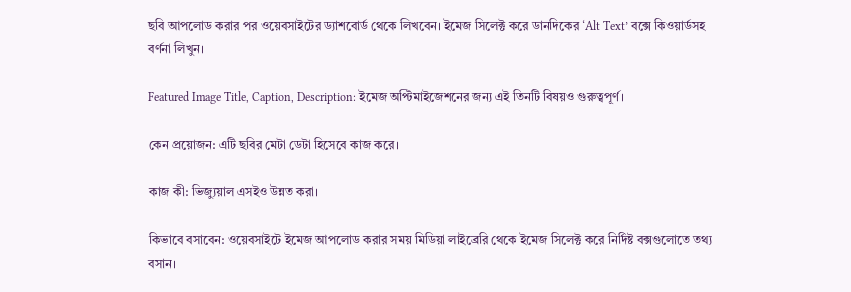ছবি আপলোড করার পর ওয়েবসাইটের ড্যাশবোর্ড থেকে লিখবেন। ইমেজ সিলেক্ট করে ডানদিকের ‘Alt Text’ বক্সে কিওয়ার্ডসহ বর্ণনা লিখুন।

Featured Image Title, Caption, Description: ইমেজ অপ্টিমাইজেশনের জন্য এই তিনটি বিষয়ও গুরুত্বপূর্ণ।

কেন প্রয়োজন: এটি ছবির মেটা ডেটা হিসেবে কাজ করে।

কাজ কী: ভিজ্যুয়াল এসইও উন্নত করা।

কিভাবে বসাবেন: ওয়েবসাইটে ইমেজ আপলোড করার সময় মিডিয়া লাইব্রেরি থেকে ইমেজ সিলেক্ট করে নির্দিষ্ট বক্সগুলোতে তথ্য বসান।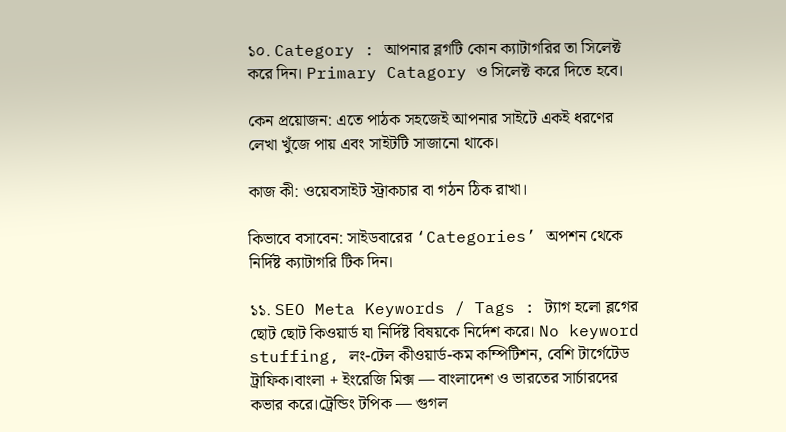১০. Category : আপনার ব্লগটি কোন ক্যাটাগরির তা সিলেক্ট করে দিন। Primary Catagory ও সিলেক্ট করে দিতে হবে।

কেন প্রয়োজন: এতে পাঠক সহজেই আপনার সাইটে একই ধরণের লেখা খুঁজে পায় এবং সাইটটি সাজানো থাকে।

কাজ কী: ওয়েবসাইট স্ট্রাকচার বা গঠন ঠিক রাখা।

কিভাবে বসাবেন: সাইডবারের ‘Categories’ অপশন থেকে নির্দিষ্ট ক্যাটাগরি টিক দিন।

১১. SEO Meta Keywords / Tags : ট্যাগ হলো ব্লগের ছোট ছোট কিওয়ার্ড যা নির্দিষ্ট বিষয়কে নির্দেশ করে। No keyword stuffing, লং-টেল কীওয়ার্ড-কম কম্পিটিশন, বেশি টার্গেটেড ট্রাফিক।বাংলা + ইংরেজি মিক্স — বাংলাদেশ ও ভারতের সার্চারদের কভার করে।ট্রেন্ডিং টপিক — গুগল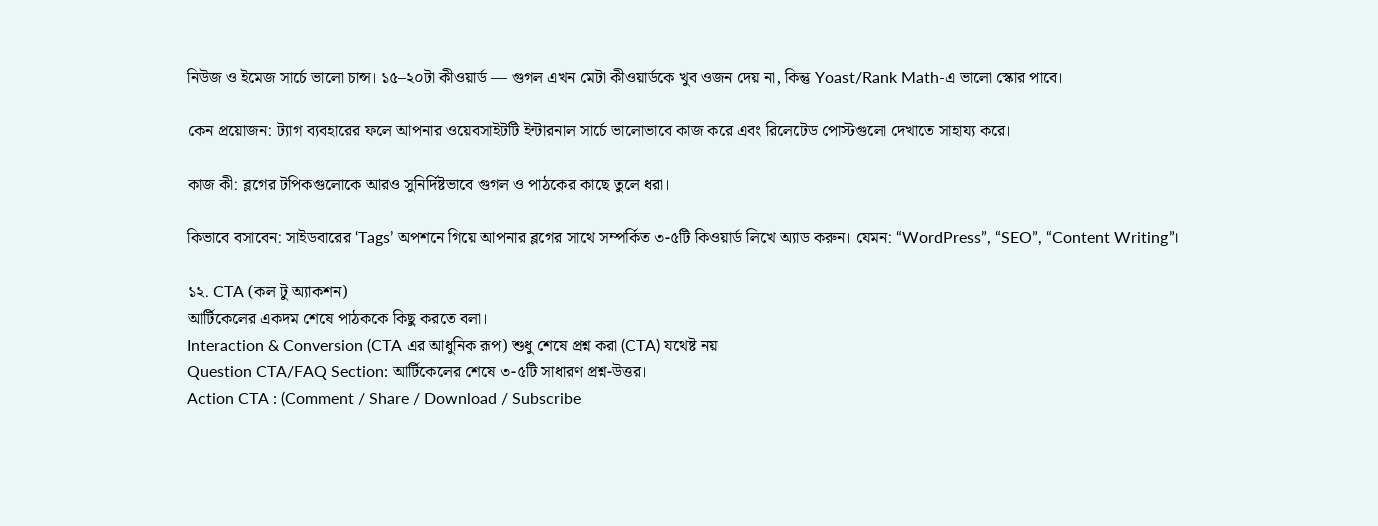নিউজ ও ইমেজ সার্চে ভালো চান্স। ১৫–২০টা কীওয়ার্ড — গুগল এখন মেটা কীওয়ার্ডকে খুব ওজন দেয় না, কিন্তু Yoast/Rank Math-এ ভালো স্কোর পাবে।

কেন প্রয়োজন: ট্যাগ ব্যবহারের ফলে আপনার ওয়েবসাইটটি ইন্টারনাল সার্চে ভালোভাবে কাজ করে এবং রিলেটেড পোস্টগুলো দেখাতে সাহায্য করে।

কাজ কী: ব্লগের টপিকগুলোকে আরও সুনির্দিষ্টভাবে গুগল ও পাঠকের কাছে তুলে ধরা।

কিভাবে বসাবেন: সাইডবারের ‘Tags’ অপশনে গিয়ে আপনার ব্লগের সাথে সম্পর্কিত ৩-৫টি কিওয়ার্ড লিখে অ্যাড করুন। যেমন: “WordPress”, “SEO”, “Content Writing”।

১২. CTA (কল টু অ্যাকশন)
আর্টিকেলের একদম শেষে পাঠককে কিছু করতে বলা।
Interaction & Conversion (CTA এর আধুনিক রূপ) শুধু শেষে প্রশ্ন করা (CTA) যথেষ্ট নয়
Question CTA/FAQ Section: আর্টিকেলের শেষে ৩-৫টি সাধারণ প্রশ্ন-উত্তর।
Action CTA : (Comment / Share / Download / Subscribe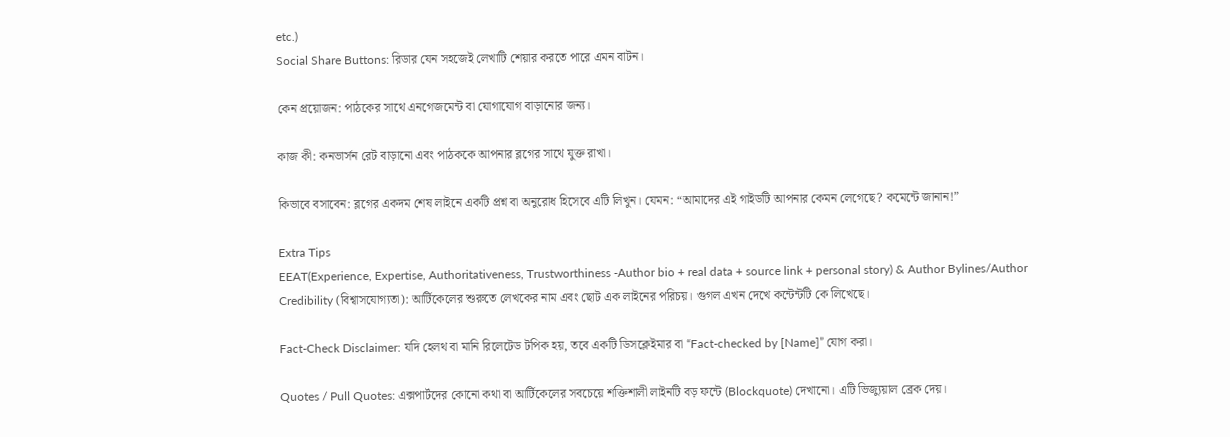etc.)
Social Share Buttons: রিডার যেন সহজেই লেখাটি শেয়ার করতে পারে এমন বাটন।

কেন প্রয়োজন: পাঠকের সাথে এনগেজমেন্ট বা যোগাযোগ বাড়ানোর জন্য।

কাজ কী: কনভার্সন রেট বাড়ানো এবং পাঠককে আপনার ব্লগের সাথে যুক্ত রাখা।

কিভাবে বসাবেন: ব্লগের একদম শেষ লাইনে একটি প্রশ্ন বা অনুরোধ হিসেবে এটি লিখুন। যেমন: “আমাদের এই গাইডটি আপনার কেমন লেগেছে? কমেন্টে জানান!”

Extra Tips
EEAT(Experience, Expertise, Authoritativeness, Trustworthiness -Author bio + real data + source link + personal story) & Author Bylines/Author Credibility (বিশ্বাসযোগ্যতা): আর্টিকেলের শুরুতে লেখকের নাম এবং ছোট এক লাইনের পরিচয়। গুগল এখন দেখে কন্টেন্টটি কে লিখেছে।

Fact-Check Disclaimer: যদি হেলথ বা মানি রিলেটেড টপিক হয়, তবে একটি ডিসক্লেইমার বা “Fact-checked by [Name]” যোগ করা।

Quotes / Pull Quotes: এক্সপার্টদের কোনো কথা বা আর্টিকেলের সবচেয়ে শক্তিশালী লাইনটি বড় ফন্টে (Blockquote) দেখানো। এটি ভিজ্যুয়াল ব্রেক দেয়।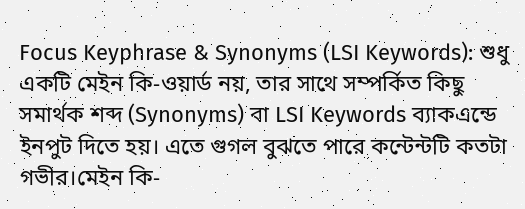Focus Keyphrase & Synonyms (LSI Keywords): শুধু একটি মেইন কি-ওয়ার্ড নয়, তার সাথে সম্পর্কিত কিছু সমার্থক শব্দ (Synonyms) বা LSI Keywords ব্যাকএন্ডে ইনপুট দিতে হয়। এতে গুগল বুঝতে পারে কন্টেন্টটি কতটা গভীর।মেইন কি-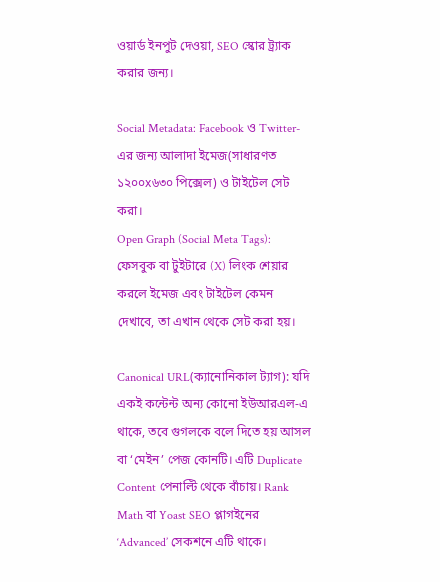ওয়ার্ড ইনপুট দেওয়া, SEO স্কোর ট্র্যাক করার জন্য।

Social Metadata: Facebook ও Twitter-এর জন্য আলাদা ইমেজ(সাধারণত ১২০০x৬৩০ পিক্সেল) ও টাইটেল সেট করা।
Open Graph (Social Meta Tags): ফেসবুক বা টুইটারে (X) লিংক শেয়ার করলে ইমেজ এবং টাইটেল কেমন দেখাবে, তা এখান থেকে সেট করা হয়।

Canonical URL(ক্যানোনিকাল ট্যাগ): যদি একই কন্টেন্ট অন্য কোনো ইউআরএল-এ থাকে, তবে গুগলকে বলে দিতে হয় আসল বা ‘মেইন’ পেজ কোনটি। এটি Duplicate Content পেনাল্টি থেকে বাঁচায়। Rank Math বা Yoast SEO প্লাগইনের ‘Advanced’ সেকশনে এটি থাকে।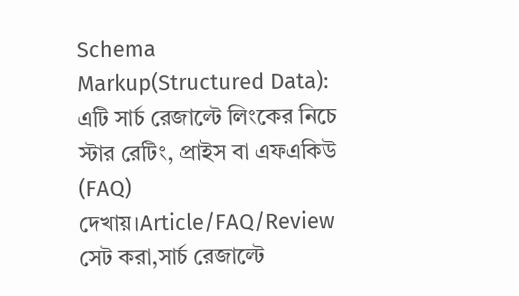Schema Markup(Structured Data): এটি সার্চ রেজাল্টে লিংকের নিচে স্টার রেটিং, প্রাইস বা এফএকিউ (FAQ) দেখায়।Article/FAQ/Review সেট করা,সার্চ রেজাল্টে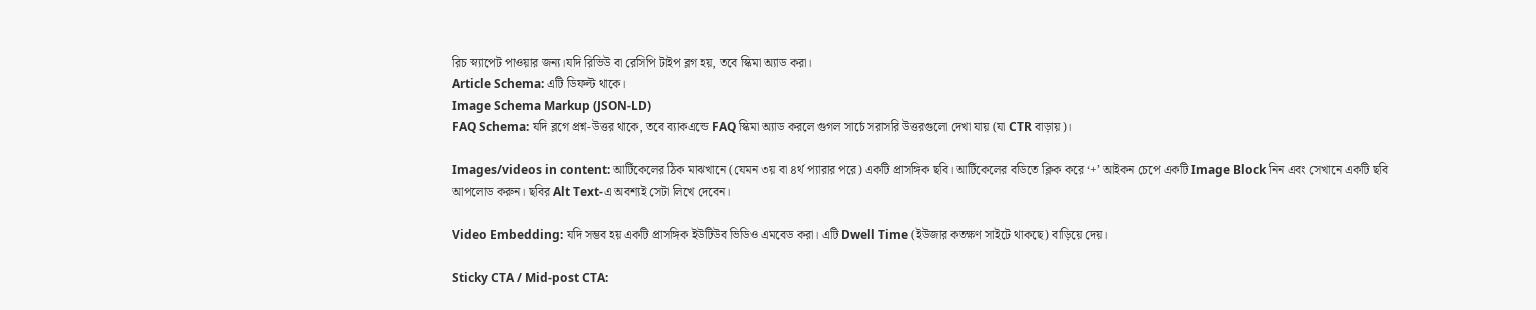রিচ স্ন্যাপেট পাওয়ার জন্য।যদি রিভিউ বা রেসিপি টাইপ ব্লগ হয়, তবে স্কিমা অ্যাড করা।
Article Schema: এটি ডিফল্ট থাকে।
Image Schema Markup (JSON-LD)
FAQ Schema: যদি ব্লগে প্রশ্ন-উত্তর থাকে, তবে ব্যাকএন্ডে FAQ স্কিমা অ্যাড করলে গুগল সার্চে সরাসরি উত্তরগুলো দেখা যায় (যা CTR বাড়ায়)।

Images/videos in content: আর্টিকেলের ঠিক মাঝখানে (যেমন ৩য় বা ৪র্থ প্যারার পরে) একটি প্রাসঙ্গিক ছবি। আর্টিকেলের বডিতে ক্লিক করে ‘+’ আইকন চেপে একটি Image Block নিন এবং সেখানে একটি ছবি আপলোড করুন। ছবির Alt Text-এ অবশ্যই সেটা লিখে দেবেন।

Video Embedding: যদি সম্ভব হয় একটি প্রাসঙ্গিক ইউটিউব ভিডিও এমবেড করা। এটি Dwell Time (ইউজার কতক্ষণ সাইটে থাকছে) বাড়িয়ে দেয়।

Sticky CTA / Mid-post CTA: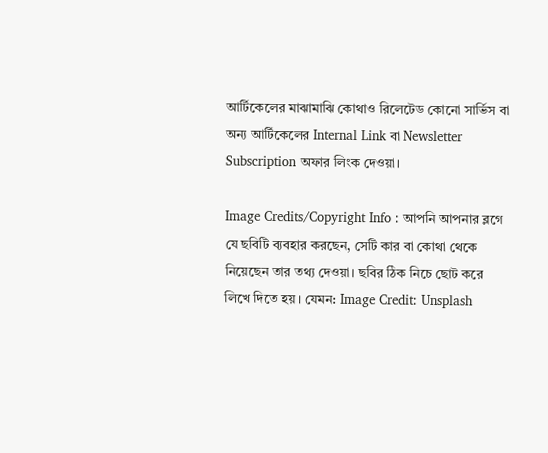আর্টিকেলের মাঝামাঝি কোথাও রিলেটেড কোনো সার্ভিস বা অন্য আর্টিকেলের Internal Link বা Newsletter Subscription অফার লিংক দেওয়া।

Image Credits/Copyright Info : আপনি আপনার ব্লগে যে ছবিটি ব্যবহার করছেন, সেটি কার বা কোথা থেকে নিয়েছেন তার তথ্য দেওয়া। ছবির ঠিক নিচে ছোট করে লিখে দিতে হয়। যেমন: Image Credit: Unsplash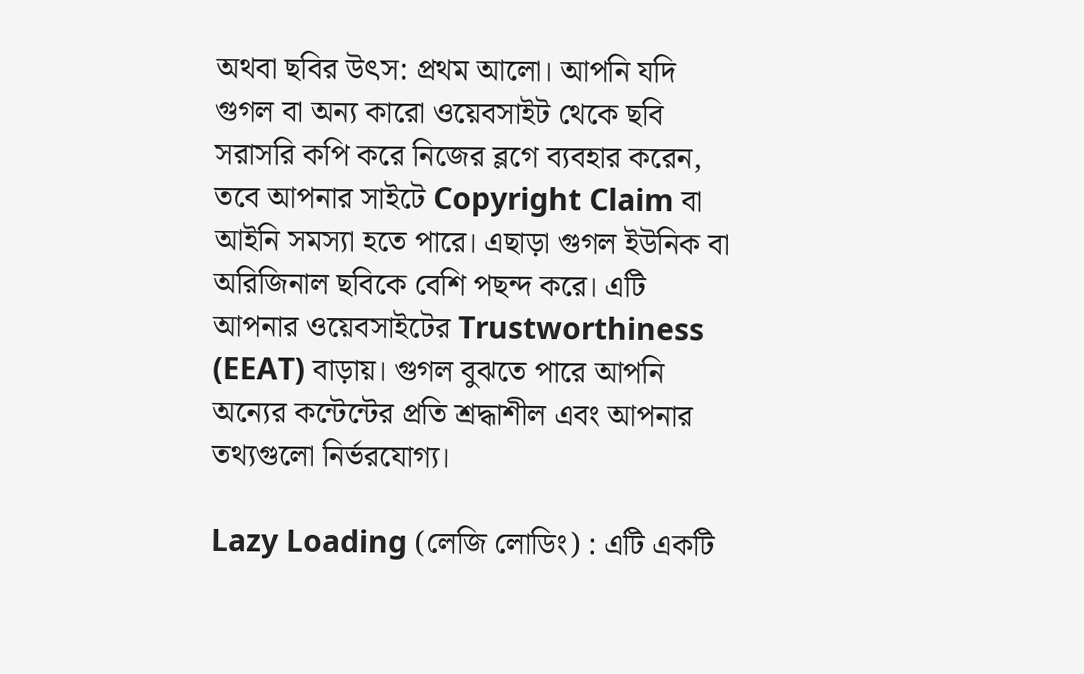অথবা ছবির উৎস: প্রথম আলো। আপনি যদি গুগল বা অন্য কারো ওয়েবসাইট থেকে ছবি সরাসরি কপি করে নিজের ব্লগে ব্যবহার করেন, তবে আপনার সাইটে Copyright Claim বা আইনি সমস্যা হতে পারে। এছাড়া গুগল ইউনিক বা অরিজিনাল ছবিকে বেশি পছন্দ করে। এটি আপনার ওয়েবসাইটের Trustworthiness (EEAT) বাড়ায়। গুগল বুঝতে পারে আপনি অন্যের কন্টেন্টের প্রতি শ্রদ্ধাশীল এবং আপনার তথ্যগুলো নির্ভরযোগ্য।

Lazy Loading (লেজি লোডিং) : এটি একটি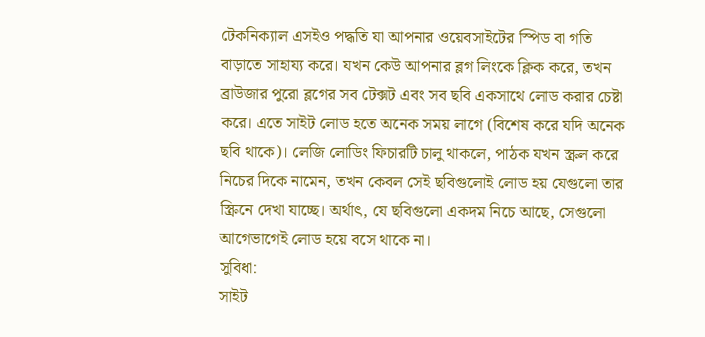টেকনিক্যাল এসইও পদ্ধতি যা আপনার ওয়েবসাইটের স্পিড বা গতি বাড়াতে সাহায্য করে। যখন কেউ আপনার ব্লগ লিংকে ক্লিক করে, তখন ব্রাউজার পুরো ব্লগের সব টেক্সট এবং সব ছবি একসাথে লোড করার চেষ্টা করে। এতে সাইট লোড হতে অনেক সময় লাগে (বিশেষ করে যদি অনেক ছবি থাকে)। লেজি লোডিং ফিচারটি চালু থাকলে, পাঠক যখন স্ক্রল করে নিচের দিকে নামেন, তখন কেবল সেই ছবিগুলোই লোড হয় যেগুলো তার স্ক্রিনে দেখা যাচ্ছে। অর্থাৎ, যে ছবিগুলো একদম নিচে আছে, সেগুলো আগেভাগেই লোড হয়ে বসে থাকে না।
সুবিধা:
সাইট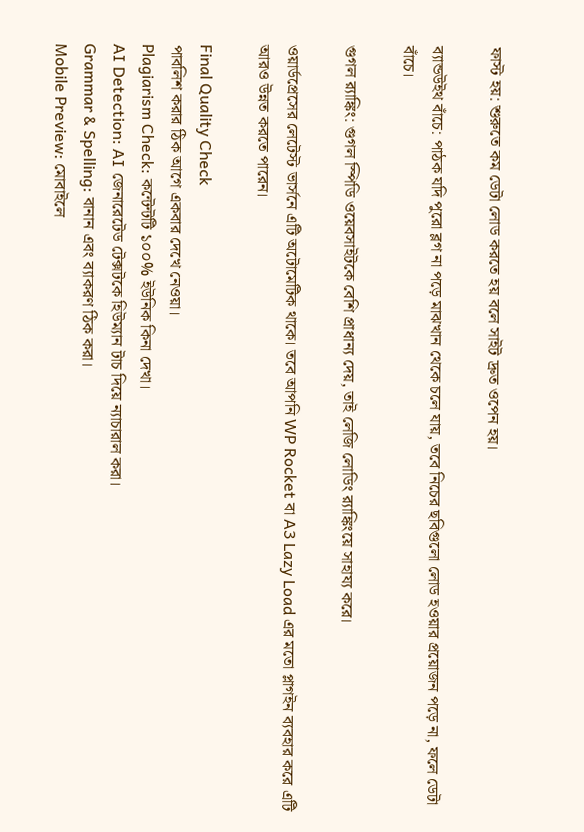ফাস্ট হয়: শুরুতে কম ডেটা লোড করতে হয় বলে সাইট দ্রুত ওপেন হয়।

ব্যান্ডউইথ বাঁচে: পাঠক যদি পুরো ব্লগ না পড়ে মাঝখান থেকে চলে যায়, তবে নিচের ছবিগুলো লোড হওয়ার প্রয়োজন পড়ে না, ফলে ডেটা বাঁচে।

গুগল র‍্যাঙ্কিং: গুগল স্পিডি ওয়েবসাইটকে বেশি প্রাধান্য দেয়, তাই লেজি লোডিং র‍্যাঙ্কিংয়ে সাহায্য করে।

ওয়ার্ডপ্রেসের লেটেস্ট ভার্সনে এটি অটোমেটিক থাকে। তবে আপনি WP Rocket বা A3 Lazy Load এর মতো প্লাগইন ব্যবহার করে এটি আরও উন্নত করতে পারেন।

Final Quality Check
পাবলিশ করার ঠিক আগে একবার দেখে নেওয়া।
Plagiarism Check: কন্টেন্টটি ১০০% ইউনিক কিনা দেখা।
AI Detection: AI জেনারেটেড টেক্সটকে হিউম্যান টাচ দিয়ে ন্যাচারাল করা।
Grammar & Spelling: বানান এবং ব্যাকরণ ঠিক করা।
Mobile Preview: মোবাইলে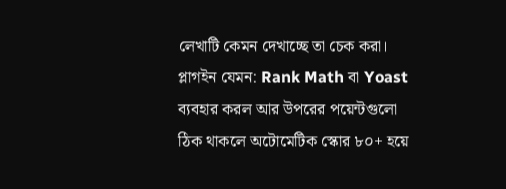লেখাটি কেমন দেখাচ্ছে তা চেক করা।
প্লাগইন যেমন: Rank Math বা Yoast ব্যবহার করল আর উপরের পয়েন্টগুলো ঠিক থাকলে অটোমেটিক স্কোর ৮০+ হয়ে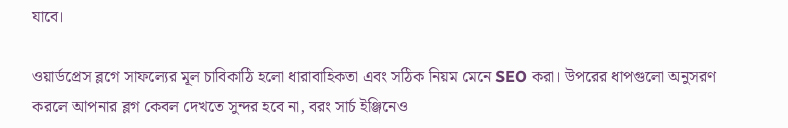যাবে।

ওয়ার্ডপ্রেস ব্লগে সাফল্যের মূল চাবিকাঠি হলো ধারাবাহিকতা এবং সঠিক নিয়ম মেনে SEO করা। উপরের ধাপগুলো অনুসরণ করলে আপনার ব্লগ কেবল দেখতে সুন্দর হবে না, বরং সার্চ ইঞ্জিনেও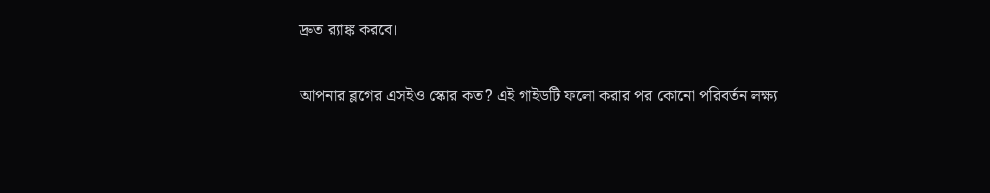দ্রুত র‍্যাঙ্ক করবে।

আপনার ব্লগের এসইও স্কোর কত? এই গাইডটি ফলো করার পর কোনো পরিবর্তন লক্ষ্য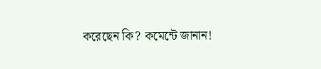করেছেন কি? কমেন্টে জানান!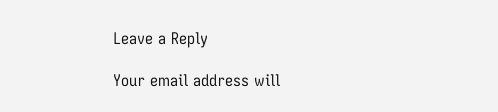Leave a Reply

Your email address will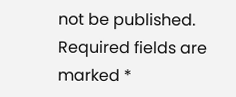not be published. Required fields are marked *